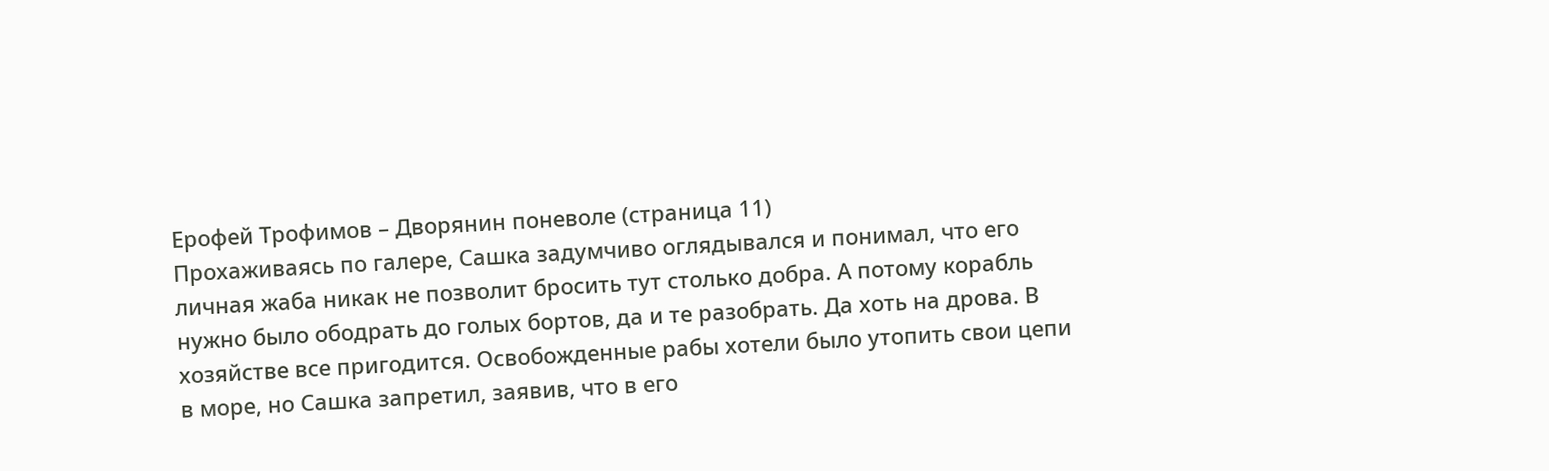Ерофей Трофимов – Дворянин поневоле (страница 11)
Прохаживаясь по галере, Сашка задумчиво оглядывался и понимал, что его личная жаба никак не позволит бросить тут столько добра. А потому корабль нужно было ободрать до голых бортов, да и те разобрать. Да хоть на дрова. В хозяйстве все пригодится. Освобожденные рабы хотели было утопить свои цепи в море, но Сашка запретил, заявив, что в его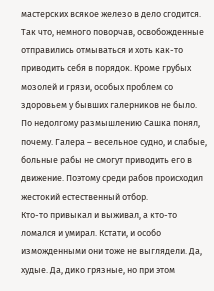мастерских всякое железо в дело сгодится.
Так что, немного поворчав, освобожденные отправились отмываться и хоть как-то приводить себя в порядок. Кроме грубых мозолей и грязи, особых проблем со здоровьем у бывших галерников не было. По недолгому размышлению Сашка понял, почему. Галера – весельное судно, и слабые, больные рабы не смогут приводить его в движение. Поэтому среди рабов происходил жестокий естественный отбор.
Кто-то привыкал и выживал, а кто-то ломался и умирал. Кстати, и особо изможденными они тоже не выглядели. Да, худые. Да, дико грязные, но при этом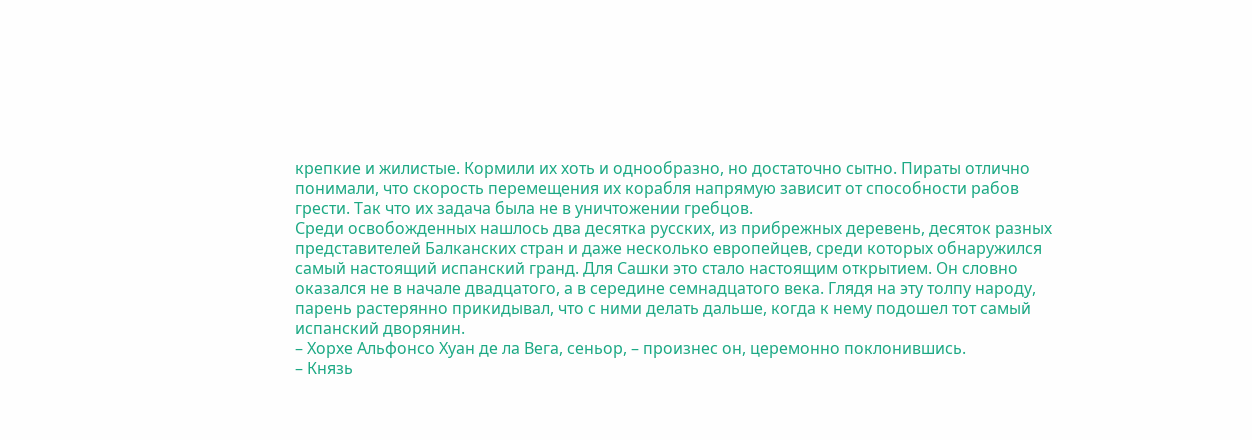крепкие и жилистые. Кормили их хоть и однообразно, но достаточно сытно. Пираты отлично понимали, что скорость перемещения их корабля напрямую зависит от способности рабов грести. Так что их задача была не в уничтожении гребцов.
Среди освобожденных нашлось два десятка русских, из прибрежных деревень, десяток разных представителей Балканских стран и даже несколько европейцев, среди которых обнаружился самый настоящий испанский гранд. Для Сашки это стало настоящим открытием. Он словно оказался не в начале двадцатого, а в середине семнадцатого века. Глядя на эту толпу народу, парень растерянно прикидывал, что с ними делать дальше, когда к нему подошел тот самый испанский дворянин.
– Хорхе Альфонсо Хуан де ла Вега, сеньор, – произнес он, церемонно поклонившись.
– Князь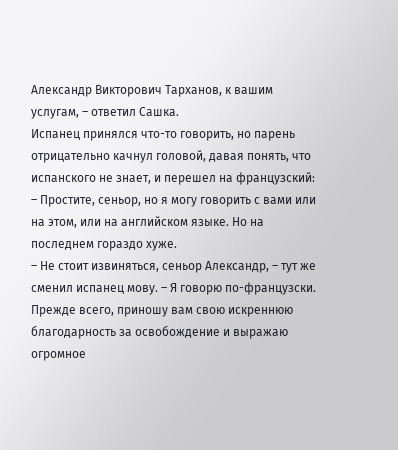Александр Викторович Тарханов, к вашим услугам, – ответил Сашка.
Испанец принялся что-то говорить, но парень отрицательно качнул головой, давая понять, что испанского не знает, и перешел на французский:
– Простите, сеньор, но я могу говорить с вами или на этом, или на английском языке. Но на последнем гораздо хуже.
– Не стоит извиняться, сеньор Александр, – тут же сменил испанец мову. – Я говорю по-французски. Прежде всего, приношу вам свою искреннюю благодарность за освобождение и выражаю огромное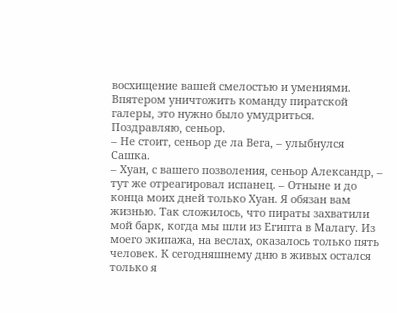восхищение вашей смелостью и умениями. Впятером уничтожить команду пиратской галеры, это нужно было умудриться. Поздравляю, сеньор.
– Не стоит, сеньор де ла Вега, – улыбнулся Сашка.
– Хуан, с вашего позволения, сеньор Александр, – тут же отреагировал испанец. – Отныне и до конца моих дней только Хуан. Я обязан вам жизнью. Так сложилось, что пираты захватили мой барк, когда мы шли из Египта в Малагу. Из моего экипажа, на веслах, оказалось только пять человек. К сегодняшнему дню в живых остался только я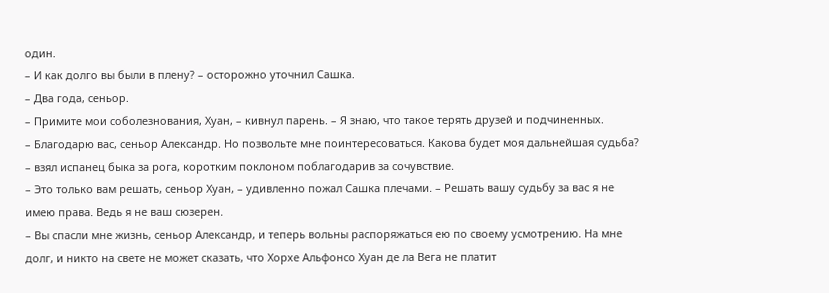один.
– И как долго вы были в плену? – осторожно уточнил Сашка.
– Два года, сеньор.
– Примите мои соболезнования, Хуан, – кивнул парень. – Я знаю, что такое терять друзей и подчиненных.
– Благодарю вас, сеньор Александр. Но позвольте мне поинтересоваться. Какова будет моя дальнейшая судьба? – взял испанец быка за рога, коротким поклоном поблагодарив за сочувствие.
– Это только вам решать, сеньор Хуан, – удивленно пожал Сашка плечами. – Решать вашу судьбу за вас я не имею права. Ведь я не ваш сюзерен.
– Вы спасли мне жизнь, сеньор Александр, и теперь вольны распоряжаться ею по своему усмотрению. На мне долг, и никто на свете не может сказать, что Хорхе Альфонсо Хуан де ла Вега не платит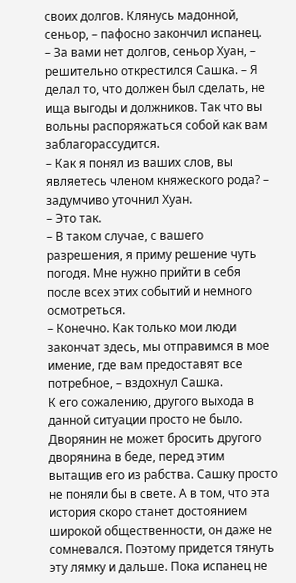своих долгов. Клянусь мадонной, сеньор, – пафосно закончил испанец.
– За вами нет долгов, сеньор Хуан, – решительно открестился Сашка. – Я делал то, что должен был сделать, не ища выгоды и должников. Так что вы вольны распоряжаться собой как вам заблагорассудится.
– Как я понял из ваших слов, вы являетесь членом княжеского рода? – задумчиво уточнил Хуан.
– Это так.
– В таком случае, с вашего разрешения, я приму решение чуть погодя. Мне нужно прийти в себя после всех этих событий и немного осмотреться.
– Конечно. Как только мои люди закончат здесь, мы отправимся в мое имение, где вам предоставят все потребное, – вздохнул Сашка.
К его сожалению, другого выхода в данной ситуации просто не было. Дворянин не может бросить другого дворянина в беде, перед этим вытащив его из рабства. Сашку просто не поняли бы в свете. А в том, что эта история скоро станет достоянием широкой общественности, он даже не сомневался. Поэтому придется тянуть эту лямку и дальше. Пока испанец не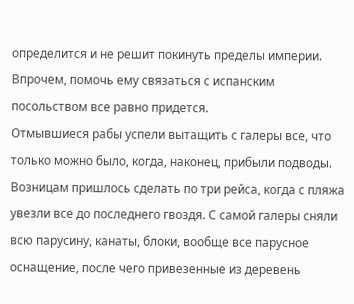определится и не решит покинуть пределы империи. Впрочем, помочь ему связаться с испанским посольством все равно придется.
Отмывшиеся рабы успели вытащить с галеры все, что только можно было, когда, наконец, прибыли подводы. Возницам пришлось сделать по три рейса, когда с пляжа увезли все до последнего гвоздя. С самой галеры сняли всю парусину, канаты, блоки, вообще все парусное оснащение, после чего привезенные из деревень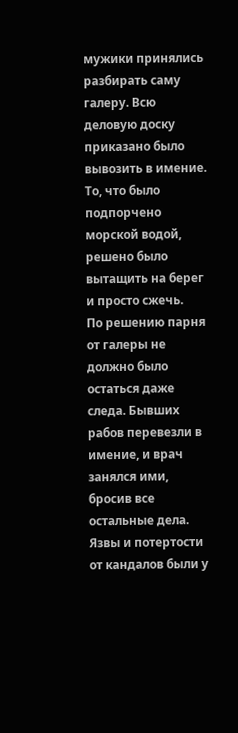мужики принялись разбирать саму галеру. Всю деловую доску приказано было вывозить в имение. То, что было подпорчено морской водой, решено было вытащить на берег и просто сжечь.
По решению парня от галеры не должно было остаться даже следа. Бывших рабов перевезли в имение, и врач занялся ими, бросив все остальные дела. Язвы и потертости от кандалов были у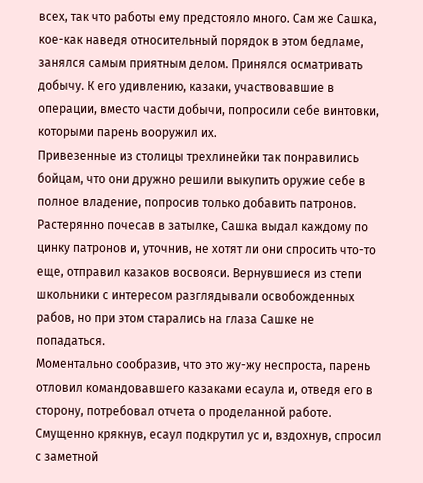всех, так что работы ему предстояло много. Сам же Сашка, кое-как наведя относительный порядок в этом бедламе, занялся самым приятным делом. Принялся осматривать добычу. К его удивлению, казаки, участвовавшие в операции, вместо части добычи, попросили себе винтовки, которыми парень вооружил их.
Привезенные из столицы трехлинейки так понравились бойцам, что они дружно решили выкупить оружие себе в полное владение, попросив только добавить патронов. Растерянно почесав в затылке, Сашка выдал каждому по цинку патронов и, уточнив, не хотят ли они спросить что-то еще, отправил казаков восвояси. Вернувшиеся из степи школьники с интересом разглядывали освобожденных рабов, но при этом старались на глаза Сашке не попадаться.
Моментально сообразив, что это жу-жу неспроста, парень отловил командовавшего казаками есаула и, отведя его в сторону, потребовал отчета о проделанной работе. Смущенно крякнув, есаул подкрутил ус и, вздохнув, спросил с заметной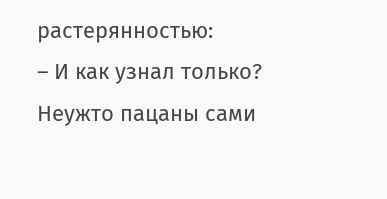растерянностью:
– И как узнал только? Неужто пацаны сами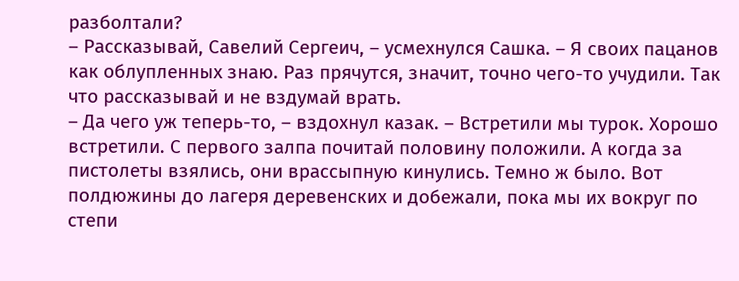разболтали?
– Рассказывай, Савелий Сергеич, – усмехнулся Сашка. – Я своих пацанов как облупленных знаю. Раз прячутся, значит, точно чего-то учудили. Так что рассказывай и не вздумай врать.
– Да чего уж теперь-то, – вздохнул казак. – Встретили мы турок. Хорошо встретили. С первого залпа почитай половину положили. А когда за пистолеты взялись, они врассыпную кинулись. Темно ж было. Вот полдюжины до лагеря деревенских и добежали, пока мы их вокруг по степи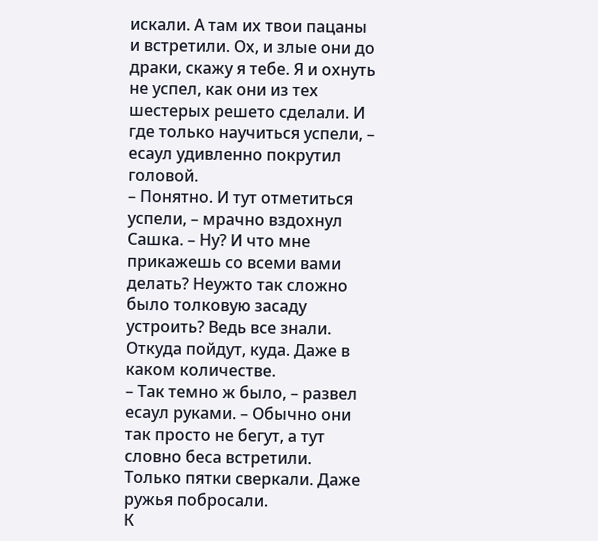искали. А там их твои пацаны и встретили. Ох, и злые они до драки, скажу я тебе. Я и охнуть не успел, как они из тех шестерых решето сделали. И где только научиться успели, – есаул удивленно покрутил головой.
– Понятно. И тут отметиться успели, – мрачно вздохнул Сашка. – Ну? И что мне прикажешь со всеми вами делать? Неужто так сложно было толковую засаду устроить? Ведь все знали. Откуда пойдут, куда. Даже в каком количестве.
– Так темно ж было, – развел есаул руками. – Обычно они так просто не бегут, а тут словно беса встретили. Только пятки сверкали. Даже ружья побросали.
К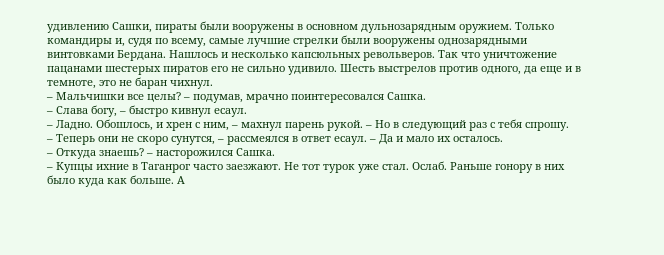удивлению Сашки, пираты были вооружены в основном дульнозарядным оружием. Только командиры и, судя по всему, самые лучшие стрелки были вооружены однозарядными винтовками Бердана. Нашлось и несколько капсюльных револьверов. Так что уничтожение пацанами шестерых пиратов его не сильно удивило. Шесть выстрелов против одного, да еще и в темноте, это не баран чихнул.
– Мальчишки все целы? – подумав, мрачно поинтересовался Сашка.
– Слава богу, – быстро кивнул есаул.
– Ладно. Обошлось, и хрен с ним, – махнул парень рукой. – Но в следующий раз с тебя спрошу.
– Теперь они не скоро сунутся, – рассмеялся в ответ есаул. – Да и мало их осталось.
– Откуда знаешь? – насторожился Сашка.
– Купцы ихние в Таганрог часто заезжают. Не тот турок уже стал. Ослаб. Раньше гонору в них было куда как больше. А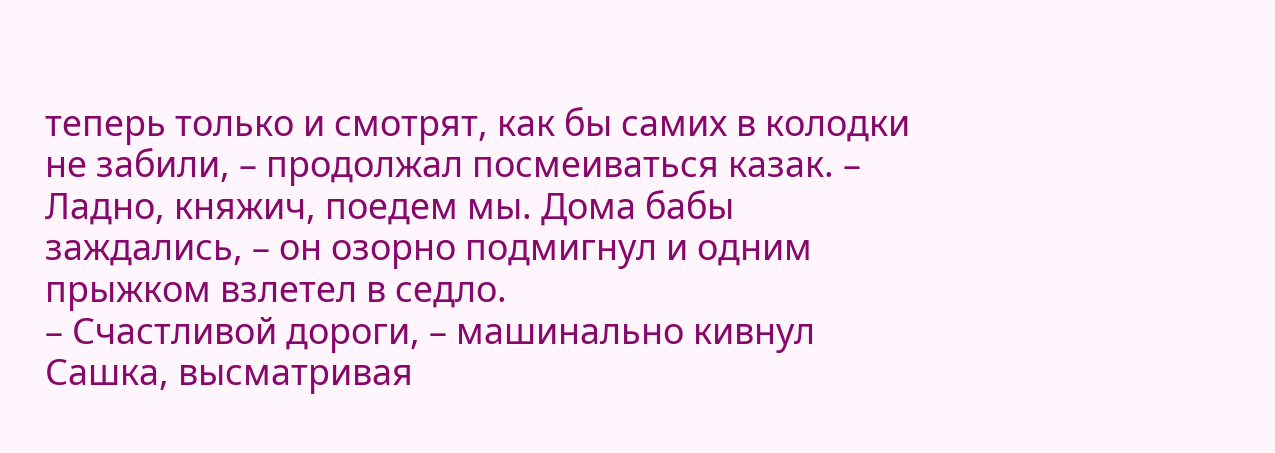теперь только и смотрят, как бы самих в колодки не забили, – продолжал посмеиваться казак. – Ладно, княжич, поедем мы. Дома бабы заждались, – он озорно подмигнул и одним прыжком взлетел в седло.
– Счастливой дороги, – машинально кивнул Сашка, высматривая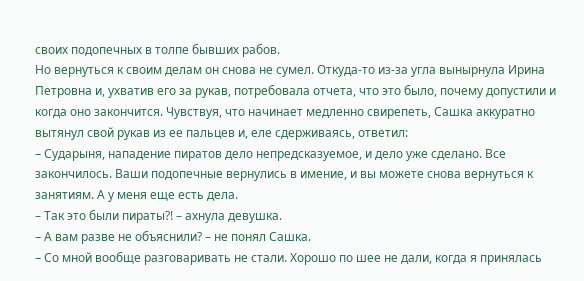своих подопечных в толпе бывших рабов.
Но вернуться к своим делам он снова не сумел. Откуда-то из-за угла вынырнула Ирина Петровна и, ухватив его за рукав, потребовала отчета, что это было, почему допустили и когда оно закончится. Чувствуя, что начинает медленно свирепеть, Сашка аккуратно вытянул свой рукав из ее пальцев и, еле сдерживаясь, ответил:
– Сударыня, нападение пиратов дело непредсказуемое, и дело уже сделано. Все закончилось. Ваши подопечные вернулись в имение, и вы можете снова вернуться к занятиям. А у меня еще есть дела.
– Так это были пираты?! – ахнула девушка.
– А вам разве не объяснили? – не понял Сашка.
– Со мной вообще разговаривать не стали. Хорошо по шее не дали, когда я принялась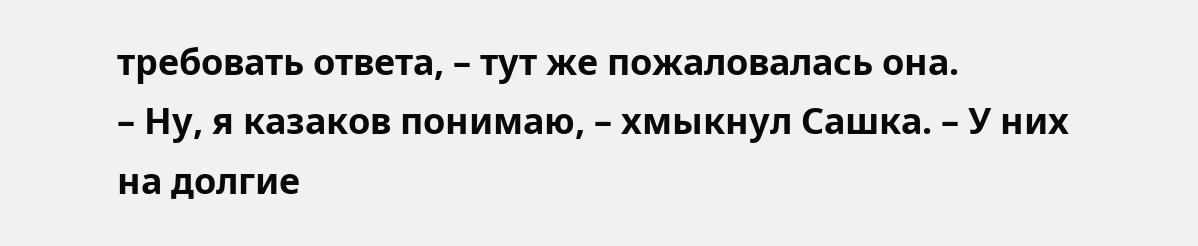требовать ответа, – тут же пожаловалась она.
– Ну, я казаков понимаю, – хмыкнул Сашка. – У них на долгие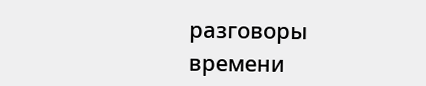разговоры времени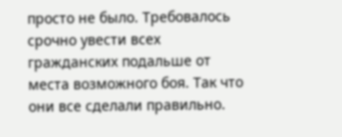просто не было. Требовалось срочно увести всех гражданских подальше от места возможного боя. Так что они все сделали правильно.